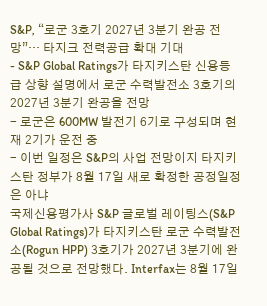S&P, “로군 3호기 2027년 3분기 완공 전망”… 타지크 전력공급 확대 기대
- S&P Global Ratings가 타지키스탄 신용등급 상향 설명에서 로군 수력발전소 3호기의 2027년 3분기 완공을 전망
- 로군은 600MW 발전기 6기로 구성되며 현재 2기가 운전 중
- 이번 일정은 S&P의 사업 전망이지 타지키스탄 정부가 8월 17일 새로 확정한 공정일정은 아냐
국제신용평가사 S&P 글로벌 레이팅스(S&P Global Ratings)가 타지키스탄 로군 수력발전소(Rogun HPP) 3호기가 2027년 3분기에 완공될 것으로 전망했다. Interfax는 8월 17일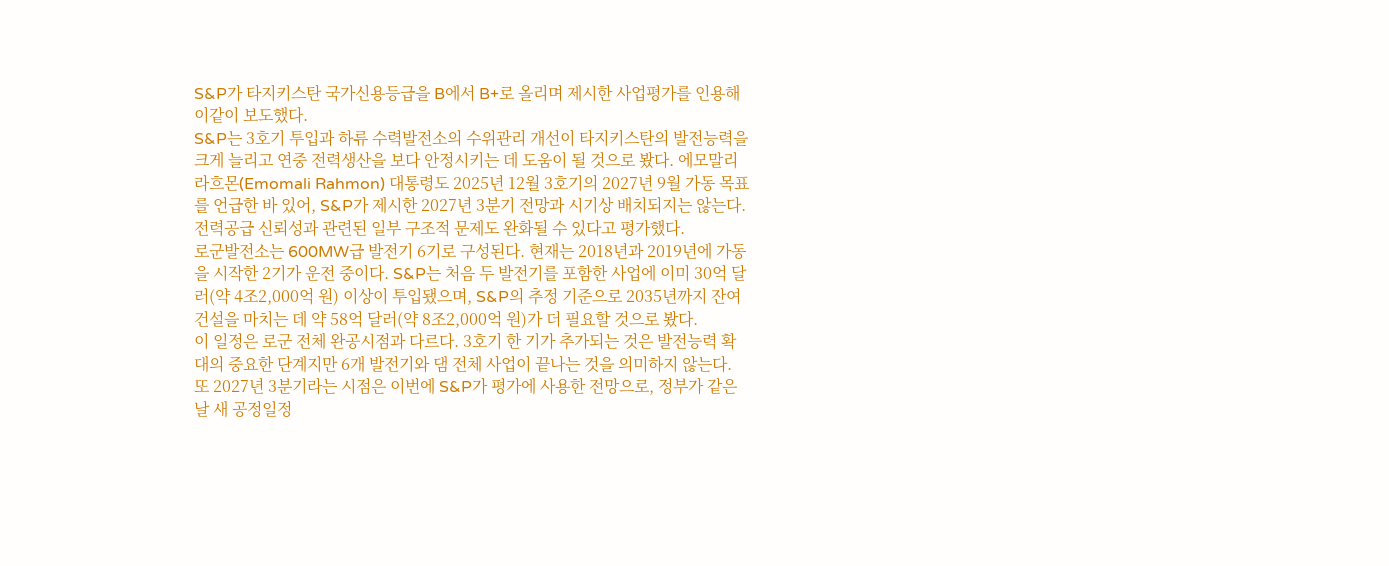S&P가 타지키스탄 국가신용등급을 B에서 B+로 올리며 제시한 사업평가를 인용해 이같이 보도했다.
S&P는 3호기 투입과 하류 수력발전소의 수위관리 개선이 타지키스탄의 발전능력을 크게 늘리고 연중 전력생산을 보다 안정시키는 데 도움이 될 것으로 봤다. 에모말리 라흐몬(Emomali Rahmon) 대통령도 2025년 12월 3호기의 2027년 9월 가동 목표를 언급한 바 있어, S&P가 제시한 2027년 3분기 전망과 시기상 배치되지는 않는다. 전력공급 신뢰성과 관련된 일부 구조적 문제도 완화될 수 있다고 평가했다.
로군발전소는 600MW급 발전기 6기로 구성된다. 현재는 2018년과 2019년에 가동을 시작한 2기가 운전 중이다. S&P는 처음 두 발전기를 포함한 사업에 이미 30억 달러(약 4조2,000억 원) 이상이 투입됐으며, S&P의 추정 기준으로 2035년까지 잔여 건설을 마치는 데 약 58억 달러(약 8조2,000억 원)가 더 필요할 것으로 봤다.
이 일정은 로군 전체 완공시점과 다르다. 3호기 한 기가 추가되는 것은 발전능력 확대의 중요한 단계지만 6개 발전기와 댐 전체 사업이 끝나는 것을 의미하지 않는다. 또 2027년 3분기라는 시점은 이번에 S&P가 평가에 사용한 전망으로, 정부가 같은 날 새 공정일정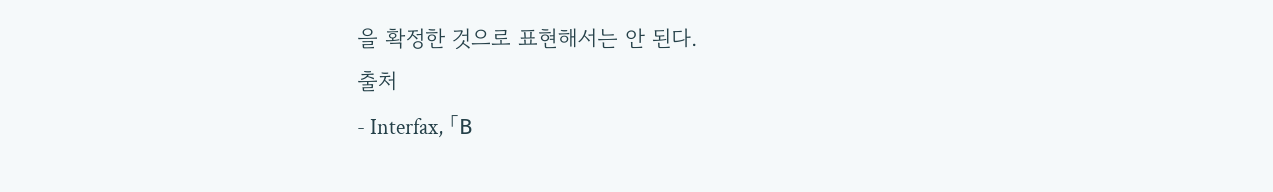을 확정한 것으로 표현해서는 안 된다.
출처
- Interfax, 「В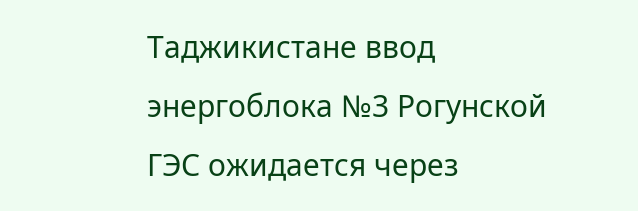Таджикистане ввод энергоблока №3 Рогунской ГЭС ожидается через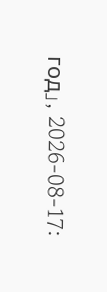год」, 2026-08-17: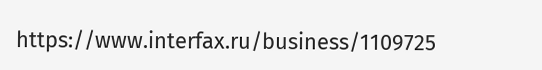https://www.interfax.ru/business/1109725